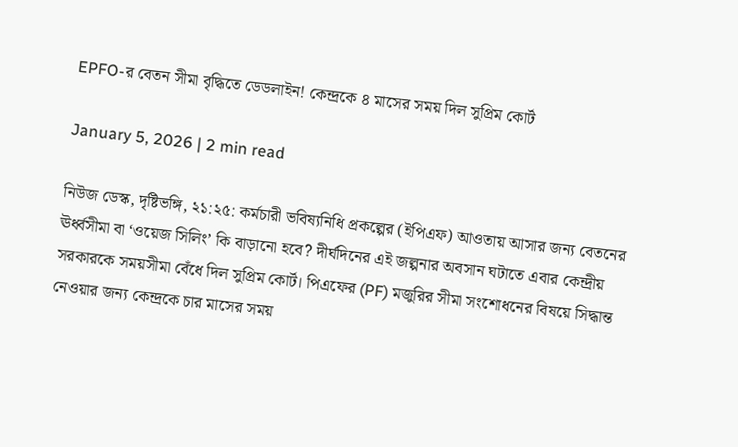EPFO-র বেতন সীমা বৃদ্ধিতে ডেডলাইন! কেন্দ্রকে ৪ মাসের সময় দিল সুপ্রিম কোর্ট

January 5, 2026 | 2 min read

নিউজ ডেস্ক, দৃষ্টিভঙ্গি, ২১:২৫: কর্মচারী ভবিষ্যনিধি প্রকল্পের (ইপিএফ) আওতায় আসার জন্য বেতনের ঊর্ধ্বসীমা বা ‘ওয়েজ সিলিং’ কি বাড়ানো হবে? দীর্ঘদিনের এই জল্পনার অবসান ঘটাতে এবার কেন্দ্রীয় সরকারকে সময়সীমা বেঁধে দিল সুপ্রিম কোর্ট। পিএফের (PF) মজুরির সীমা সংশোধনের বিষয়ে সিদ্ধান্ত নেওয়ার জন্য কেন্দ্রকে চার মাসের সময়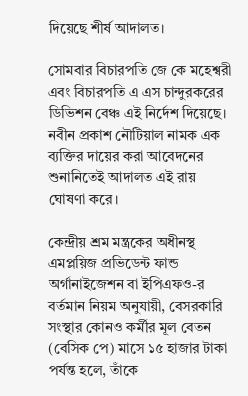দিয়েছে শীর্ষ আদালত।

সোমবার বিচারপতি জে কে মহেশ্বরী এবং বিচারপতি এ এস চান্দুরকরের ডিভিশন বেঞ্চ এই নির্দেশ দিয়েছে। নবীন প্রকাশ নৌটিয়াল নামক এক ব্যক্তির দায়ের করা আবেদনের শুনানিতেই আদালত এই রায় ঘোষণা করে।

কেন্দ্রীয় শ্রম মন্ত্রকের অধীনস্থ এমপ্লয়িজ প্রভিডেন্ট ফান্ড অর্গানাইজেশন বা ইপিএফও-র বর্তমান নিয়ম অনুযায়ী, বেসরকারি সংস্থার কোনও কর্মীর মূল বেতন (বেসিক পে) মাসে ১৫ হাজার টাকা পর্যন্ত হলে, তাঁকে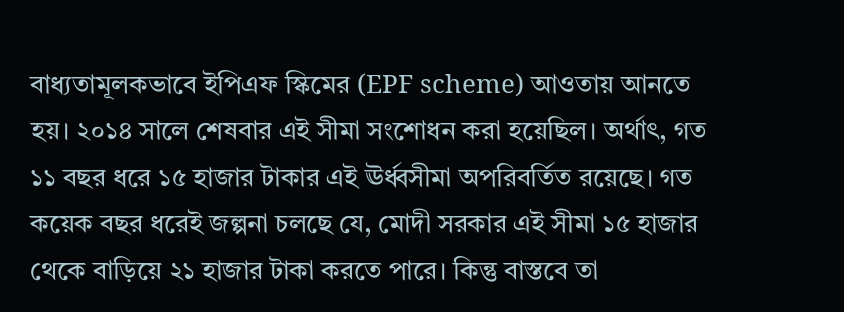বাধ্যতামূলকভাবে ইপিএফ স্কিমের (EPF scheme) আওতায় আনতে হয়। ২০১৪ সালে শেষবার এই সীমা সংশোধন করা হয়েছিল। অর্থাৎ, গত ১১ বছর ধরে ১৫ হাজার টাকার এই ঊর্ধ্বসীমা অপরিবর্তিত রয়েছে। গত কয়েক বছর ধরেই জল্পনা চলছে যে, মোদী সরকার এই সীমা ১৫ হাজার থেকে বাড়িয়ে ২১ হাজার টাকা করতে পারে। কিন্তু বাস্তবে তা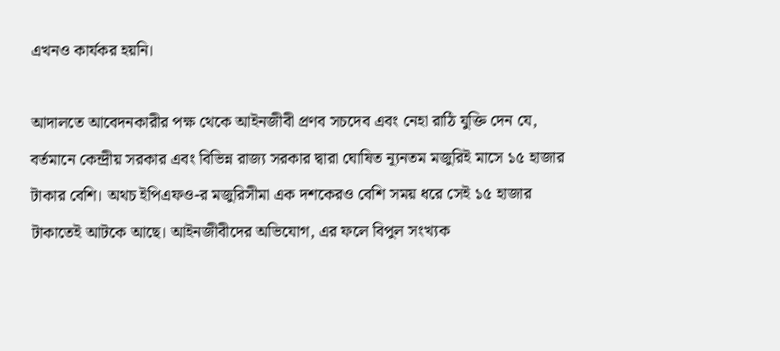এখনও কার্যকর হয়নি।

আদালতে আবেদনকারীর পক্ষ থেকে আইনজীবী প্রণব সচদেব এবং নেহা রাঠি যুক্তি দেন যে, বর্তমানে কেন্দ্রীয় সরকার এবং বিভিন্ন রাজ্য সরকার দ্বারা ঘোষিত ন্যূনতম মজুরিই মাসে ১৫ হাজার টাকার বেশি। অথচ ইপিএফও-র মজুরিসীমা এক দশকেরও বেশি সময় ধরে সেই ১৫ হাজার টাকাতেই আটকে আছে। আইনজীবীদের অভিযোগ, এর ফলে বিপুল সংখ্যক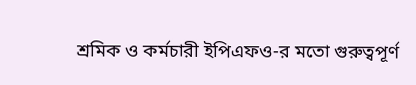শ্রমিক ও কর্মচারী ইপিএফও-র মতো গুরুত্বপূর্ণ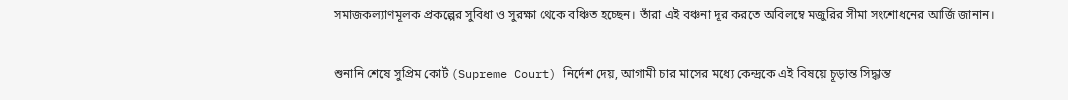সমাজকল্যাণমূলক প্রকল্পের সুবিধা ও সুরক্ষা থেকে বঞ্চিত হচ্ছেন। তাঁরা এই বঞ্চনা দূর করতে অবিলম্বে মজুরির সীমা সংশোধনের আর্জি জানান।

শুনানি শেষে সুপ্রিম কোর্ট (Supreme Court) নির্দেশ দেয়, আগামী চার মাসের মধ্যে কেন্দ্রকে এই বিষয়ে চূড়ান্ত সিদ্ধান্ত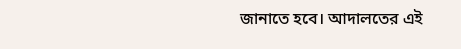জানাতে হবে। আদালতের এই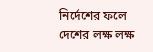নির্দেশের ফলে দেশের লক্ষ লক্ষ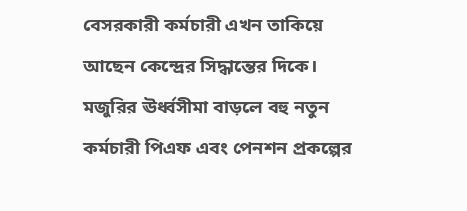বেসরকারী কর্মচারী এখন তাকিয়ে আছেন কেন্দ্রের সিদ্ধান্তের দিকে। মজুরির ঊর্ধ্বসীমা বাড়লে বহু নতুন কর্মচারী পিএফ এবং পেনশন প্রকল্পের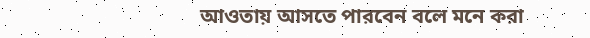আওতায় আসতে পারবেন বলে মনে করা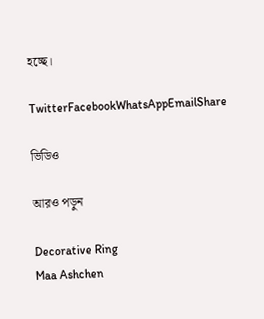হচ্ছে।

TwitterFacebookWhatsAppEmailShare

ভিডিও

আরও পড়ুন

Decorative Ring
Maa Ashchen